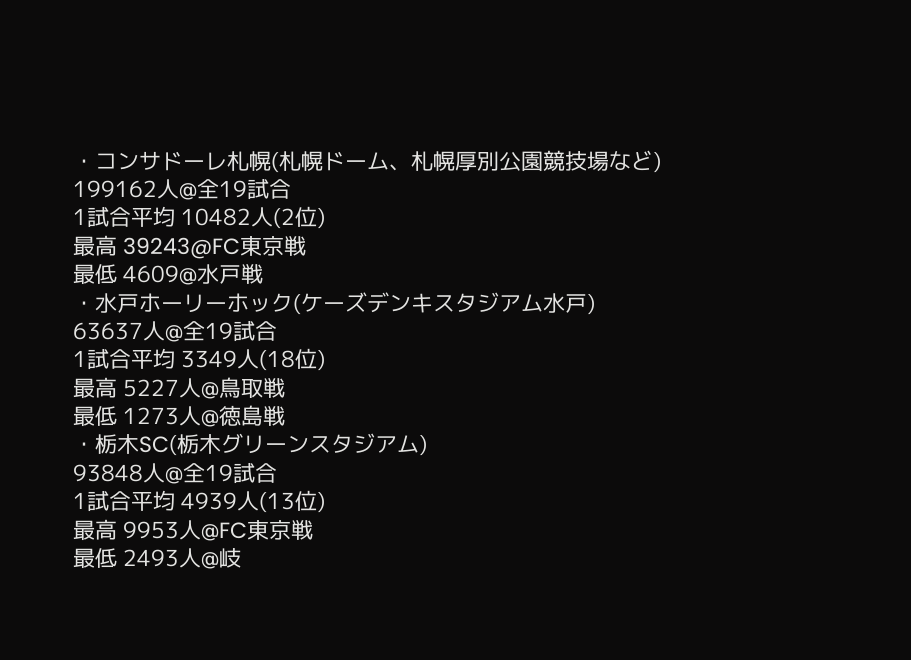・コンサドーレ札幌(札幌ドーム、札幌厚別公園競技場など)
199162人@全19試合
1試合平均 10482人(2位)
最高 39243@FC東京戦
最低 4609@水戸戦
・水戸ホーリーホック(ケーズデンキスタジアム水戸)
63637人@全19試合
1試合平均 3349人(18位)
最高 5227人@鳥取戦
最低 1273人@徳島戦
・栃木SC(栃木グリーンスタジアム)
93848人@全19試合
1試合平均 4939人(13位)
最高 9953人@FC東京戦
最低 2493人@岐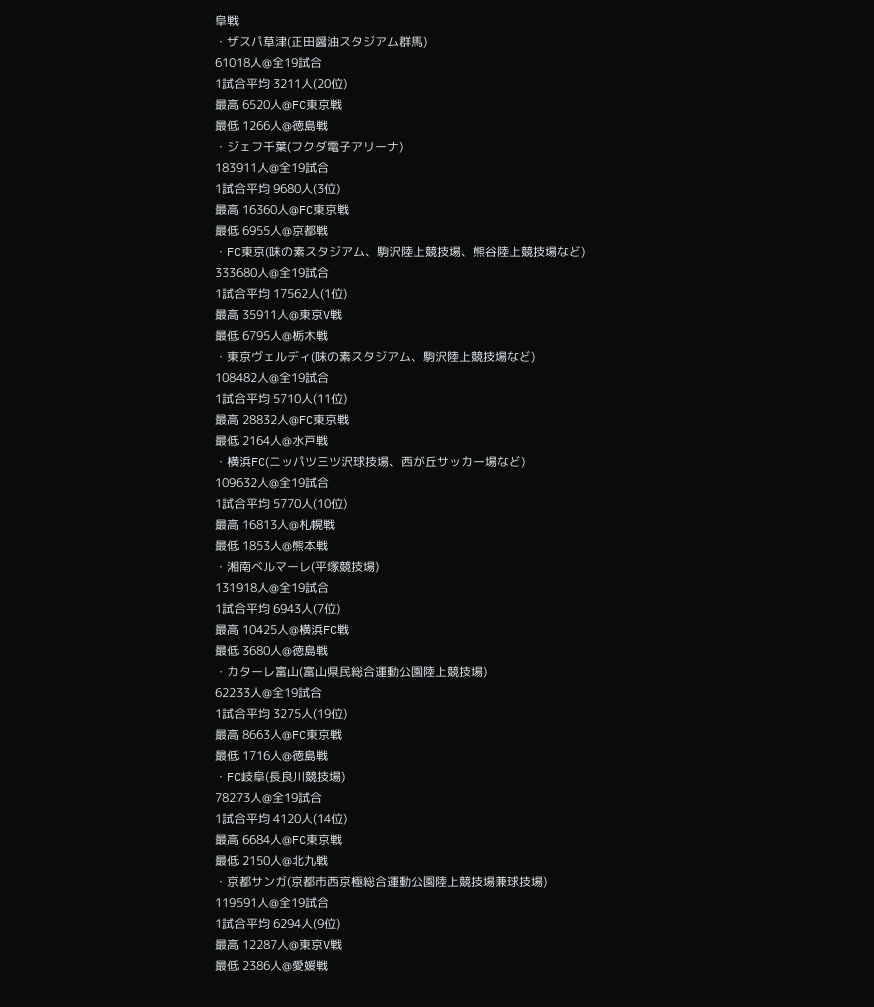阜戦
・ザスパ草津(正田醤油スタジアム群馬)
61018人@全19試合
1試合平均 3211人(20位)
最高 6520人@FC東京戦
最低 1266人@徳島戦
・ジェフ千葉(フクダ電子アリーナ)
183911人@全19試合
1試合平均 9680人(3位)
最高 16360人@FC東京戦
最低 6955人@京都戦
・FC東京(味の素スタジアム、駒沢陸上競技場、熊谷陸上競技場など)
333680人@全19試合
1試合平均 17562人(1位)
最高 35911人@東京V戦
最低 6795人@栃木戦
・東京ヴェルディ(味の素スタジアム、駒沢陸上競技場など)
108482人@全19試合
1試合平均 5710人(11位)
最高 28832人@FC東京戦
最低 2164人@水戸戦
・横浜FC(ニッパツ三ツ沢球技場、西が丘サッカー場など)
109632人@全19試合
1試合平均 5770人(10位)
最高 16813人@札幌戦
最低 1853人@熊本戦
・湘南ベルマーレ(平塚競技場)
131918人@全19試合
1試合平均 6943人(7位)
最高 10425人@横浜FC戦
最低 3680人@徳島戦
・カターレ富山(富山県民総合運動公園陸上競技場)
62233人@全19試合
1試合平均 3275人(19位)
最高 8663人@FC東京戦
最低 1716人@徳島戦
・FC岐阜(長良川競技場)
78273人@全19試合
1試合平均 4120人(14位)
最高 6684人@FC東京戦
最低 2150人@北九戦
・京都サンガ(京都市西京極総合運動公園陸上競技場兼球技場)
119591人@全19試合
1試合平均 6294人(9位)
最高 12287人@東京V戦
最低 2386人@愛媛戦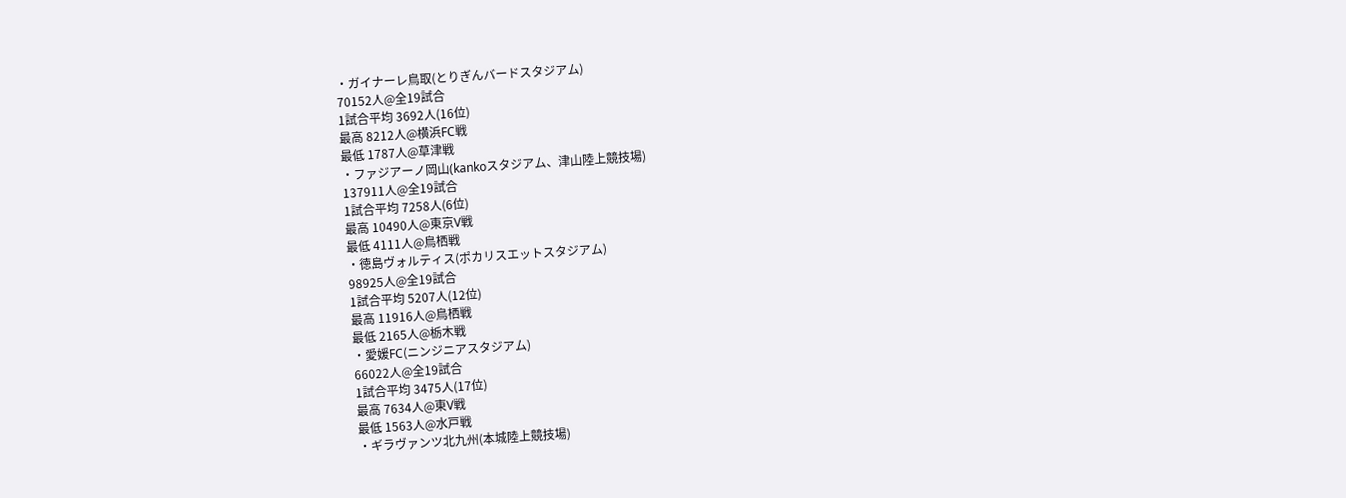・ガイナーレ鳥取(とりぎんバードスタジアム)
70152人@全19試合
1試合平均 3692人(16位)
最高 8212人@横浜FC戦
最低 1787人@草津戦
・ファジアーノ岡山(kankoスタジアム、津山陸上競技場)
137911人@全19試合
1試合平均 7258人(6位)
最高 10490人@東京V戦
最低 4111人@鳥栖戦
・徳島ヴォルティス(ポカリスエットスタジアム)
98925人@全19試合
1試合平均 5207人(12位)
最高 11916人@鳥栖戦
最低 2165人@栃木戦
・愛媛FC(ニンジニアスタジアム)
66022人@全19試合
1試合平均 3475人(17位)
最高 7634人@東V戦
最低 1563人@水戸戦
・ギラヴァンツ北九州(本城陸上競技場)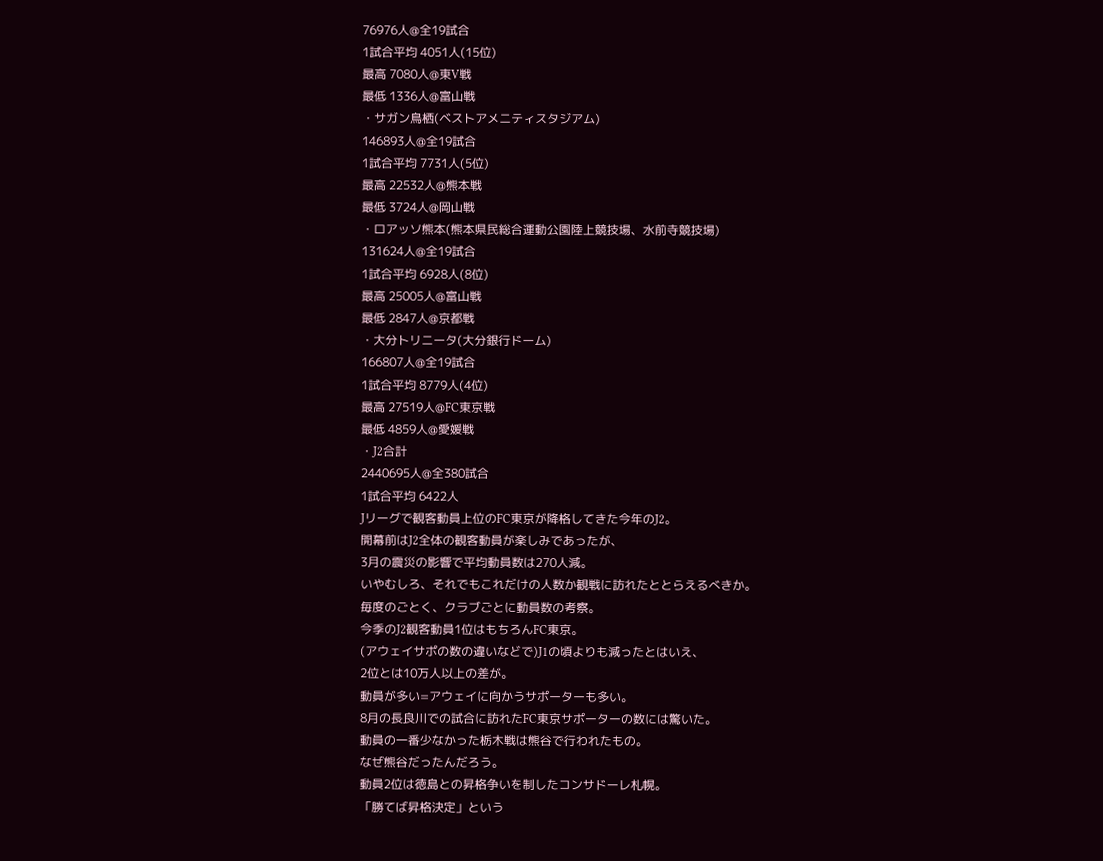76976人@全19試合
1試合平均 4051人(15位)
最高 7080人@東V戦
最低 1336人@富山戦
・サガン鳥栖(ベストアメニティスタジアム)
146893人@全19試合
1試合平均 7731人(5位)
最高 22532人@熊本戦
最低 3724人@岡山戦
・ロアッソ熊本(熊本県民総合運動公園陸上競技場、水前寺競技場)
131624人@全19試合
1試合平均 6928人(8位)
最高 25005人@富山戦
最低 2847人@京都戦
・大分トリニータ(大分銀行ドーム)
166807人@全19試合
1試合平均 8779人(4位)
最高 27519人@FC東京戦
最低 4859人@愛媛戦
・J2合計
2440695人@全380試合
1試合平均 6422人
Jリーグで観客動員上位のFC東京が降格してきた今年のJ2。
開幕前はJ2全体の観客動員が楽しみであったが、
3月の震災の影響で平均動員数は270人減。
いやむしろ、それでもこれだけの人数か観戦に訪れたととらえるべきか。
毎度のごとく、クラブごとに動員数の考察。
今季のJ2観客動員1位はもちろんFC東京。
(アウェイサポの数の違いなどで)J1の頃よりも減ったとはいえ、
2位とは10万人以上の差が。
動員が多い=アウェイに向かうサポーターも多い。
8月の長良川での試合に訪れたFC東京サポーターの数には驚いた。
動員の一番少なかった栃木戦は熊谷で行われたもの。
なぜ熊谷だったんだろう。
動員2位は徳島との昇格争いを制したコンサドーレ札幌。
「勝てば昇格決定」という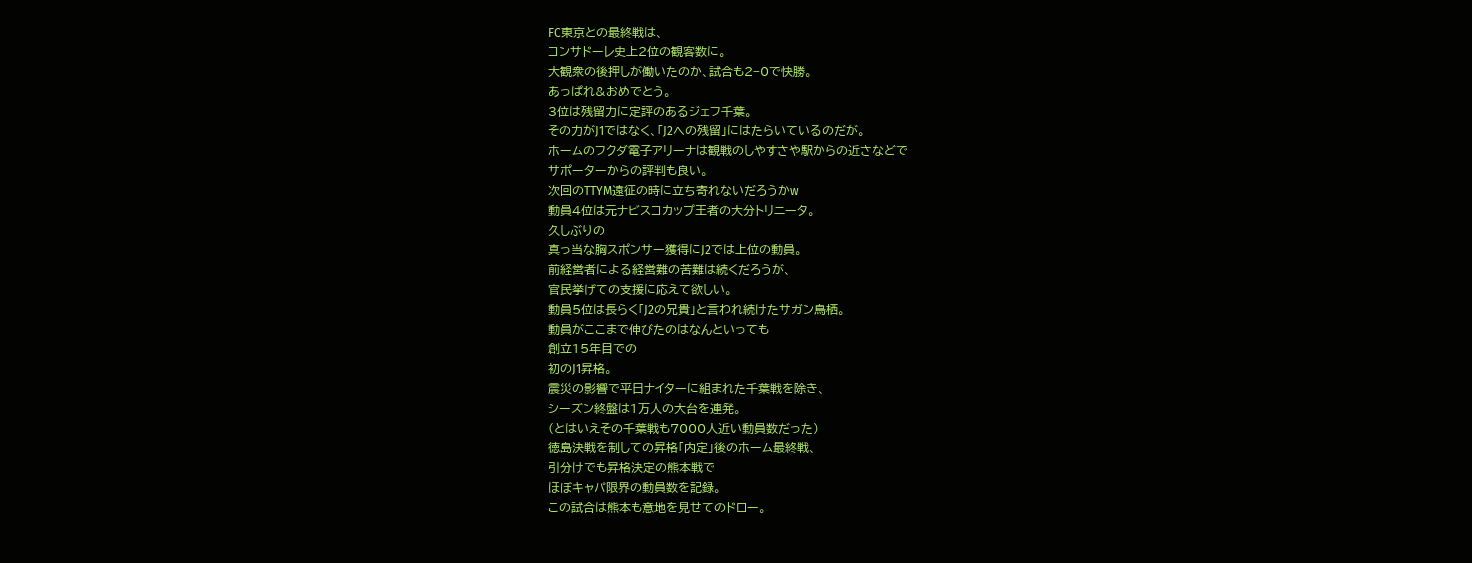FC東京との最終戦は、
コンサドーレ史上2位の観客数に。
大観衆の後押しが働いたのか、試合も2−0で快勝。
あっぱれ&おめでとう。
3位は残留力に定評のあるジェフ千葉。
その力がJ1ではなく、「J2への残留」にはたらいているのだが。
ホームのフクダ電子アリーナは観戦のしやすさや駅からの近さなどで
サポーターからの評判も良い。
次回のTTYM遠征の時に立ち寄れないだろうかw
動員4位は元ナビスコカップ王者の大分トリニータ。
久しぶりの
真っ当な胸スポンサー獲得にJ2では上位の動員。
前経営者による経営難の苦難は続くだろうが、
官民挙げての支援に応えて欲しい。
動員5位は長らく「J2の兄貴」と言われ続けたサガン鳥栖。
動員がここまで伸びたのはなんといっても
創立15年目での
初のJ1昇格。
震災の影響で平日ナイターに組まれた千葉戦を除き、
シーズン終盤は1万人の大台を連発。
(とはいえその千葉戦も7000人近い動員数だった)
徳島決戦を制しての昇格「内定」後のホーム最終戦、
引分けでも昇格決定の熊本戦で
ほぼキャパ限界の動員数を記録。
この試合は熊本も意地を見せてのドロー。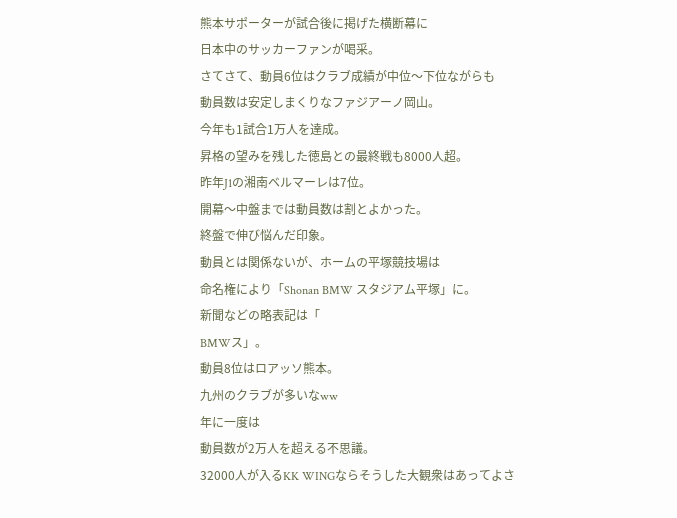熊本サポーターが試合後に掲げた横断幕に
日本中のサッカーファンが喝采。
さてさて、動員6位はクラブ成績が中位〜下位ながらも
動員数は安定しまくりなファジアーノ岡山。
今年も1試合1万人を達成。
昇格の望みを残した徳島との最終戦も8000人超。
昨年J1の湘南ベルマーレは7位。
開幕〜中盤までは動員数は割とよかった。
終盤で伸び悩んだ印象。
動員とは関係ないが、ホームの平塚競技場は
命名権により「Shonan BMW スタジアム平塚」に。
新聞などの略表記は「
BMWス」。
動員8位はロアッソ熊本。
九州のクラブが多いなww
年に一度は
動員数が2万人を超える不思議。
32000人が入るKK WINGならそうした大観衆はあってよさ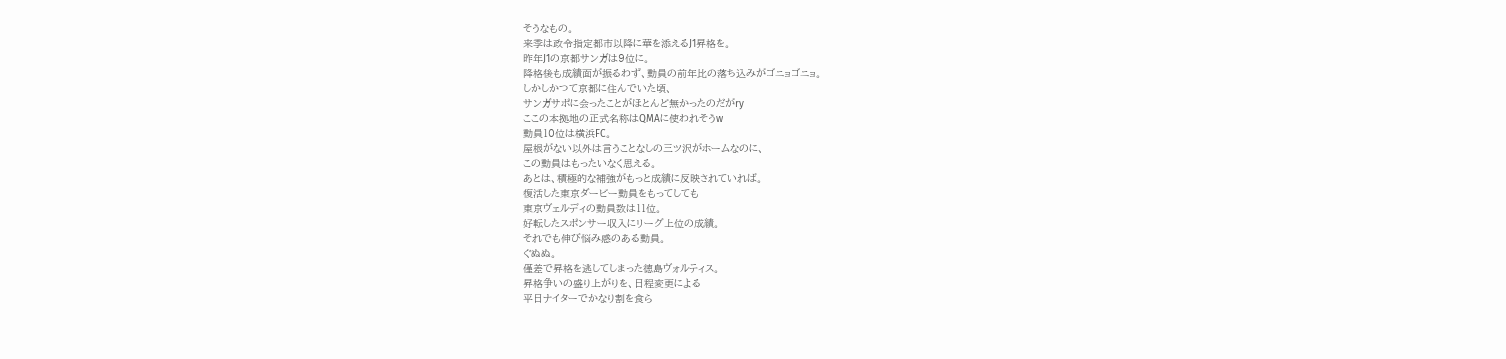そうなもの。
来季は政令指定都市以降に華を添えるJ1昇格を。
昨年J1の京都サンガは9位に。
降格後も成績面が振るわず、動員の前年比の落ち込みがゴニョゴニョ。
しかしかつて京都に住んでいた頃、
サンガサポに会ったことがほとんど無かったのだがry
ここの本拠地の正式名称はQMAに使われそうw
動員10位は横浜FC。
屋根がない以外は言うことなしの三ツ沢がホームなのに、
この動員はもったいなく思える。
あとは、積極的な補強がもっと成績に反映されていれば。
復活した東京ダービー動員をもってしても
東京ヴェルディの動員数は11位。
好転したスポンサー収入にリーグ上位の成績。
それでも伸び悩み感のある動員。
ぐぬぬ。
僅差で昇格を逃してしまった徳島ヴォルティス。
昇格争いの盛り上がりを、日程変更による
平日ナイターでかなり割を食ら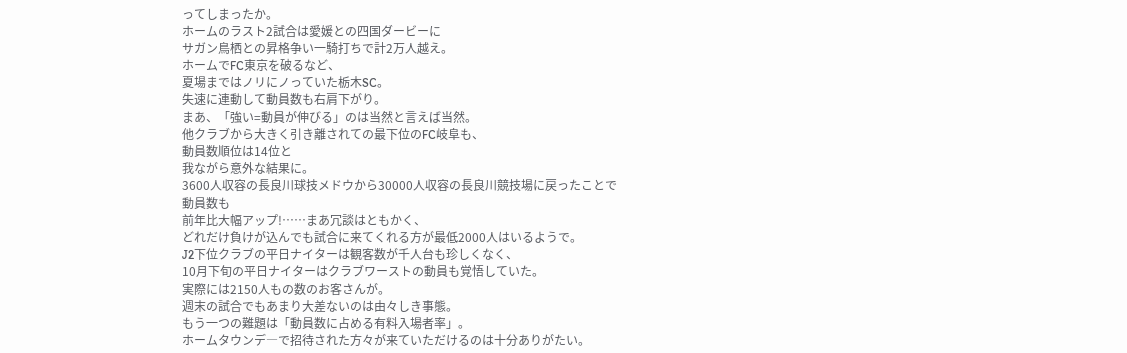ってしまったか。
ホームのラスト2試合は愛媛との四国ダービーに
サガン鳥栖との昇格争い一騎打ちで計2万人越え。
ホームでFC東京を破るなど、
夏場まではノリにノっていた栃木SC。
失速に連動して動員数も右肩下がり。
まあ、「強い=動員が伸びる」のは当然と言えば当然。
他クラブから大きく引き離されての最下位のFC岐阜も、
動員数順位は14位と
我ながら意外な結果に。
3600人収容の長良川球技メドウから30000人収容の長良川競技場に戻ったことで
動員数も
前年比大幅アップ!……まあ冗談はともかく、
どれだけ負けが込んでも試合に来てくれる方が最低2000人はいるようで。
J2下位クラブの平日ナイターは観客数が千人台も珍しくなく、
10月下旬の平日ナイターはクラブワーストの動員も覚悟していた。
実際には2150人もの数のお客さんが。
週末の試合でもあまり大差ないのは由々しき事態。
もう一つの難題は「動員数に占める有料入場者率」。
ホームタウンデ―で招待された方々が来ていただけるのは十分ありがたい。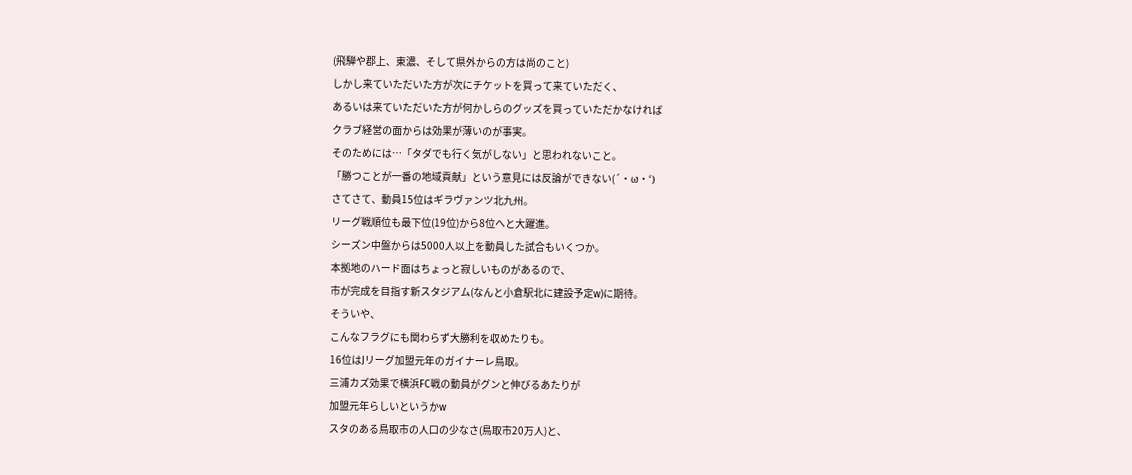(飛騨や郡上、東濃、そして県外からの方は尚のこと)
しかし来ていただいた方が次にチケットを買って来ていただく、
あるいは来ていただいた方が何かしらのグッズを買っていただかなければ
クラブ経営の面からは効果が薄いのが事実。
そのためには…「タダでも行く気がしない」と思われないこと。
「勝つことが一番の地域貢献」という意見には反論ができない(´・ω・‘)
さてさて、動員15位はギラヴァンツ北九州。
リーグ戦順位も最下位(19位)から8位へと大躍進。
シーズン中盤からは5000人以上を動員した試合もいくつか。
本拠地のハード面はちょっと寂しいものがあるので、
市が完成を目指す新スタジアム(なんと小倉駅北に建設予定w)に期待。
そういや、
こんなフラグにも関わらず大勝利を収めたりも。
16位はJリーグ加盟元年のガイナーレ鳥取。
三浦カズ効果で横浜FC戦の動員がグンと伸びるあたりが
加盟元年らしいというかw
スタのある鳥取市の人口の少なさ(鳥取市20万人)と、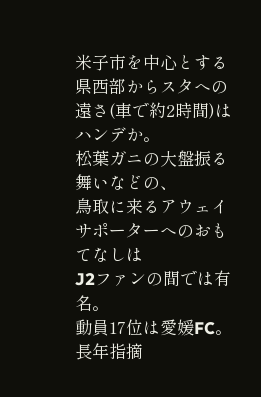米子市を中心とする県西部からスタへの遠さ(車で約2時間)はハンデか。
松葉ガニの大盤振る舞いなどの、
鳥取に来るアウェイサポーターへのおもてなしは
J2ファンの間では有名。
動員17位は愛媛FC。
長年指摘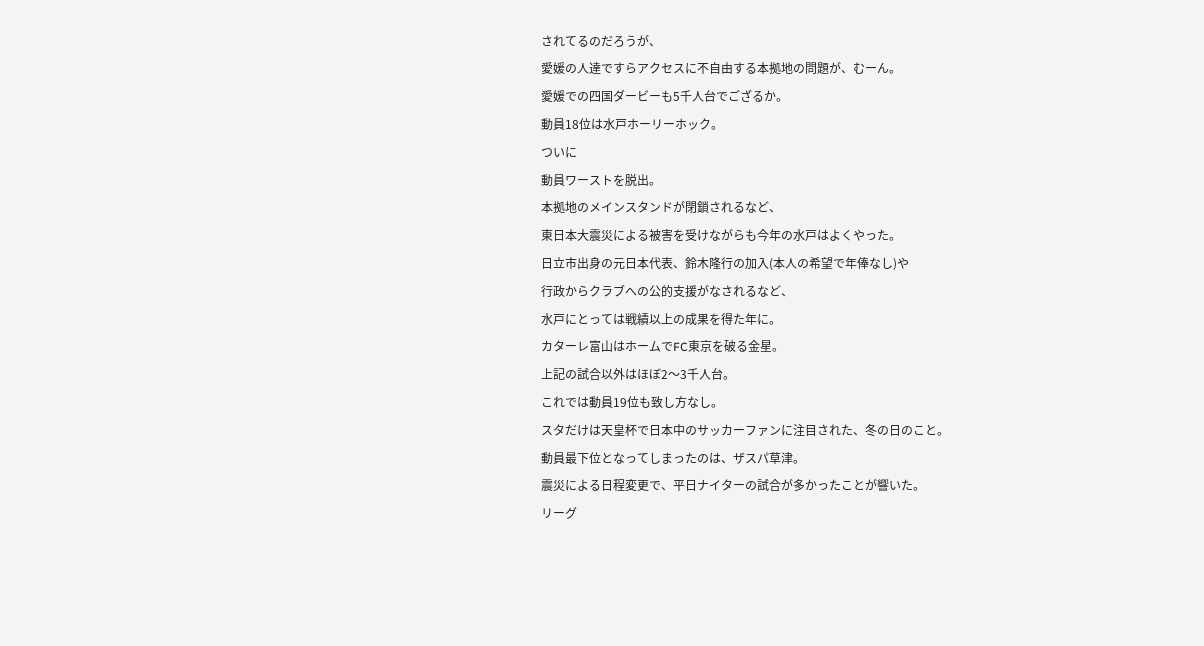されてるのだろうが、
愛媛の人達ですらアクセスに不自由する本拠地の問題が、むーん。
愛媛での四国ダービーも5千人台でござるか。
動員18位は水戸ホーリーホック。
ついに
動員ワーストを脱出。
本拠地のメインスタンドが閉鎖されるなど、
東日本大震災による被害を受けながらも今年の水戸はよくやった。
日立市出身の元日本代表、鈴木隆行の加入(本人の希望で年俸なし)や
行政からクラブへの公的支援がなされるなど、
水戸にとっては戦績以上の成果を得た年に。
カターレ富山はホームでFC東京を破る金星。
上記の試合以外はほぼ2〜3千人台。
これでは動員19位も致し方なし。
スタだけは天皇杯で日本中のサッカーファンに注目された、冬の日のこと。
動員最下位となってしまったのは、ザスパ草津。
震災による日程変更で、平日ナイターの試合が多かったことが響いた。
リーグ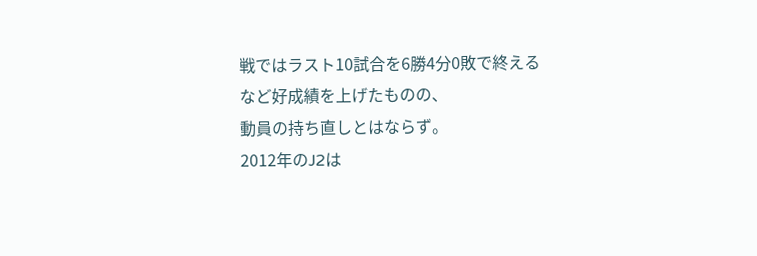戦ではラスト10試合を6勝4分0敗で終えるなど好成績を上げたものの、
動員の持ち直しとはならず。
2012年のJ2は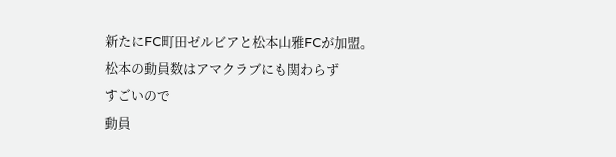新たにFC町田ゼルビアと松本山雅FCが加盟。
松本の動員数はアマクラブにも関わらず
すごいので
動員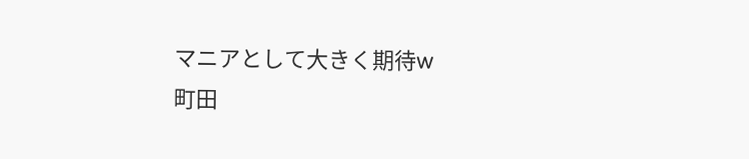マニアとして大きく期待w
町田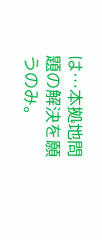は…本拠地問題の解決を願うのみ。